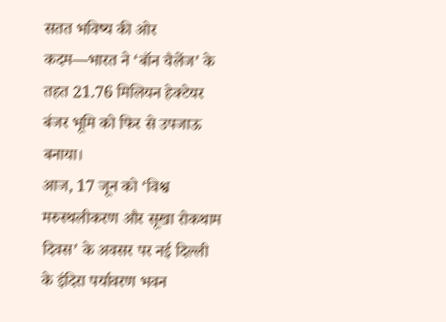सतत भविष्य की ओर कदम—भारत ने ‘बॉन चैलेंज’ के तहत 21.76 मिलियन हेक्टेयर बंजर भूमि को फिर से उपजाऊ बनाया।
आज, 17 जून को ‘विश्व मरुस्थलीकरण और सूखा रोकथाम दिवस’ के अवसर पर नई दिल्ली के इंदिरा पर्यावरण भवन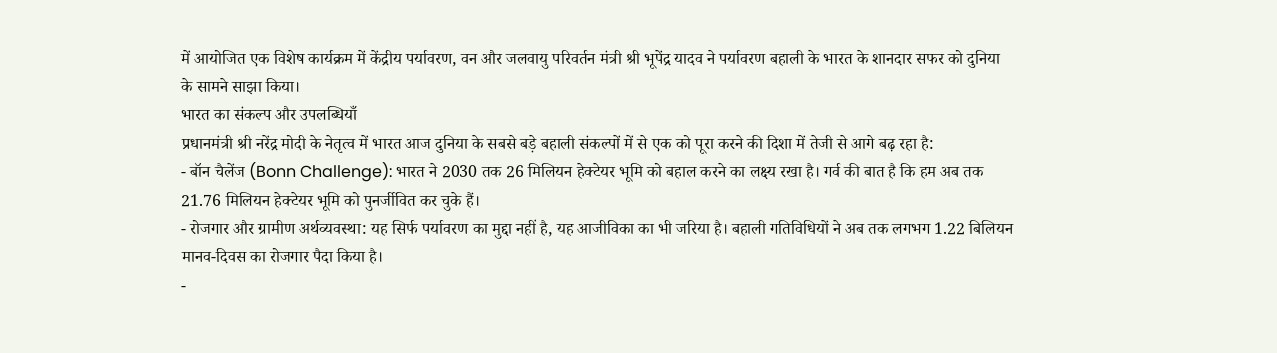में आयोजित एक विशेष कार्यक्रम में केंद्रीय पर्यावरण, वन और जलवायु परिवर्तन मंत्री श्री भूपेंद्र यादव ने पर्यावरण बहाली के भारत के शानदार सफर को दुनिया के सामने साझा किया।
भारत का संकल्प और उपलब्धियाँ
प्रधानमंत्री श्री नरेंद्र मोदी के नेतृत्व में भारत आज दुनिया के सबसे बड़े बहाली संकल्पों में से एक को पूरा करने की दिशा में तेजी से आगे बढ़ रहा है:
- बॉन चैलेंज (Bonn Challenge): भारत ने 2030 तक 26 मिलियन हेक्टेयर भूमि को बहाल करने का लक्ष्य रखा है। गर्व की बात है कि हम अब तक 21.76 मिलियन हेक्टेयर भूमि को पुनर्जीवित कर चुके हैं।
- रोजगार और ग्रामीण अर्थव्यवस्था: यह सिर्फ पर्यावरण का मुद्दा नहीं है, यह आजीविका का भी जरिया है। बहाली गतिविधियों ने अब तक लगभग 1.22 बिलियन मानव-दिवस का रोजगार पैदा किया है।
-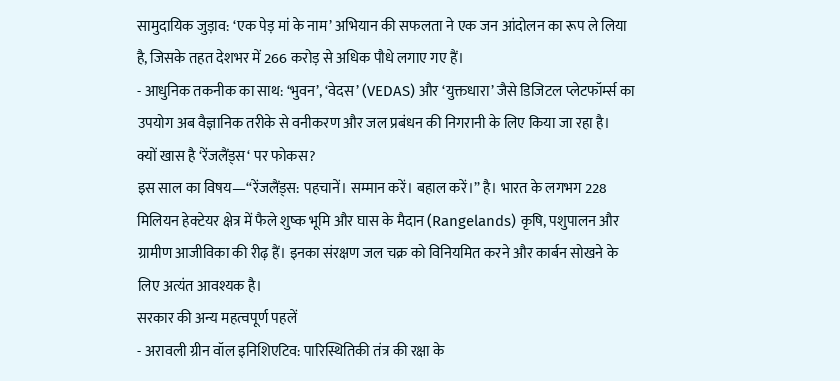सामुदायिक जुड़ाव: ‘एक पेड़ मां के नाम’ अभियान की सफलता ने एक जन आंदोलन का रूप ले लिया है, जिसके तहत देशभर में 266 करोड़ से अधिक पौधे लगाए गए हैं।
- आधुनिक तकनीक का साथ: ‘भुवन’, ‘वेदस’ (VEDAS) और ‘युक्तधारा’ जैसे डिजिटल प्लेटफॉर्म्स का उपयोग अब वैज्ञानिक तरीके से वनीकरण और जल प्रबंधन की निगरानी के लिए किया जा रहा है।
क्यों खास है ‘रेंजलैंड्स‘ पर फोकस?
इस साल का विषय—“रेंजलैंड्स: पहचानें। सम्मान करें। बहाल करें।” है। भारत के लगभग 228 मिलियन हेक्टेयर क्षेत्र में फैले शुष्क भूमि और घास के मैदान (Rangelands) कृषि, पशुपालन और ग्रामीण आजीविका की रीढ़ हैं। इनका संरक्षण जल चक्र को विनियमित करने और कार्बन सोखने के लिए अत्यंत आवश्यक है।
सरकार की अन्य महत्वपूर्ण पहलें
- अरावली ग्रीन वॉल इनिशिएटिव: पारिस्थितिकी तंत्र की रक्षा के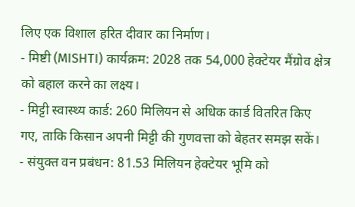लिए एक विशाल हरित दीवार का निर्माण।
- मिष्टी (MISHTI) कार्यक्रम: 2028 तक 54,000 हेक्टेयर मैंग्रोव क्षेत्र को बहाल करने का लक्ष्य।
- मिट्टी स्वास्थ्य कार्ड: 260 मिलियन से अधिक कार्ड वितरित किए गए, ताकि किसान अपनी मिट्टी की गुणवत्ता को बेहतर समझ सकें।
- संयुक्त वन प्रबंधन: 81.53 मिलियन हेक्टेयर भूमि को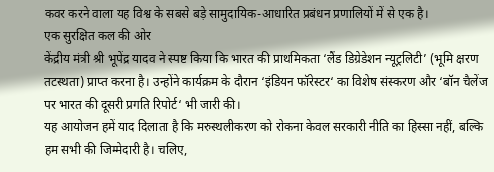कवर करने वाला यह विश्व के सबसे बड़े सामुदायिक-आधारित प्रबंधन प्रणालियों में से एक है।
एक सुरक्षित कल की ओर
केंद्रीय मंत्री श्री भूपेंद्र यादव ने स्पष्ट किया कि भारत की प्राथमिकता ‘लैंड डिग्रेडेशन न्यूट्रलिटी’ (भूमि क्षरण तटस्थता) प्राप्त करना है। उन्होंने कार्यक्रम के दौरान ‘इंडियन फॉरेस्टर‘ का विशेष संस्करण और ‘बॉन चैलेंज पर भारत की दूसरी प्रगति रिपोर्ट‘ भी जारी की।
यह आयोजन हमें याद दिलाता है कि मरुस्थलीकरण को रोकना केवल सरकारी नीति का हिस्सा नहीं, बल्कि हम सभी की जिम्मेदारी है। चलिए,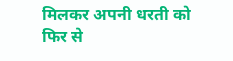मिलकर अपनी धरती को फिर से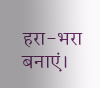हरा-भरा बनाएं।